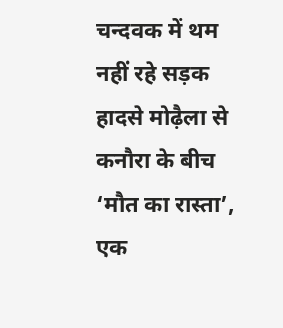चन्दवक में थम नहीं रहे सड़क हादसे मोढ़ैला से कनौरा के बीच ‘मौत का रास्ता’, एक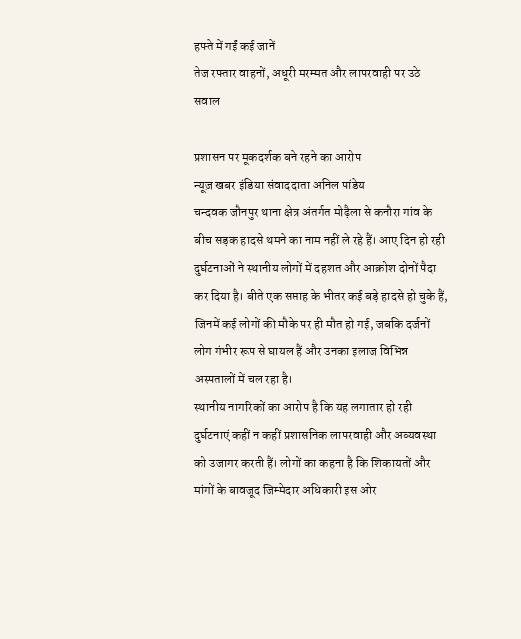हफ्ते में गईं कई जानें
तेज रफ्तार वाहनों, अधूरी मरम्मत और लापरवाही पर उठे सवाल

प्रशासन पर मूकदर्शक बने रहने का आरोप
न्यूज़ खबर इंडिया संवाददाता अनिल पांडेय
चन्दवक जौनपुर थाना क्षेत्र अंतर्गत मोढ़ैला से कनौरा गांव के बीच सड़क हादसे थमने का नाम नहीं ले रहे हैं। आए दिन हो रही दुर्घटनाओं ने स्थानीय लोगों में दहशत और आक्रोश दोनों पैदा कर दिया है। बीते एक सप्ताह के भीतर कई बड़े हादसे हो चुके हैं, जिनमें कई लोगों की मौके पर ही मौत हो गई, जबकि दर्जनों लोग गंभीर रूप से घायल हैं और उनका इलाज विभिन्न अस्पतालों में चल रहा है।
स्थानीय नागरिकों का आरोप है कि यह लगातार हो रही दुर्घटनाएं कहीं न कहीं प्रशासनिक लापरवाही और अव्यवस्था को उजागर करती हैं। लोगों का कहना है कि शिकायतों और मांगों के बावजूद जिम्मेदार अधिकारी इस ओर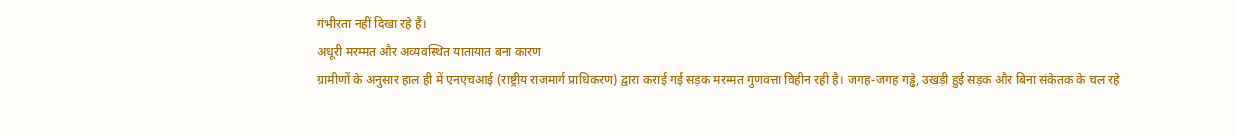गंभीरता नहीं दिखा रहे हैं।
अधूरी मरम्मत और अव्यवस्थित यातायात बना कारण
ग्रामीणों के अनुसार हाल ही में एनएचआई (राष्ट्रीय राजमार्ग प्राधिकरण) द्वारा कराई गई सड़क मरम्मत गुणवत्ता विहीन रही है। जगह-जगह गड्ढे, उखड़ी हुई सड़क और बिना संकेतक के चल रहे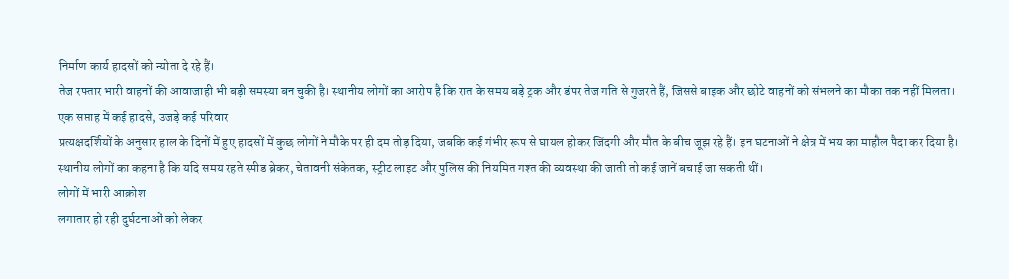निर्माण कार्य हादसों को न्योता दे रहे हैं।
तेज रफ्तार भारी वाहनों की आवाजाही भी बड़ी समस्या बन चुकी है। स्थानीय लोगों का आरोप है कि रात के समय बड़े ट्रक और डंपर तेज गति से गुजरते हैं, जिससे बाइक और छोटे वाहनों को संभलने का मौका तक नहीं मिलता।
एक सप्ताह में कई हादसे, उजड़े कई परिवार
प्रत्यक्षदर्शियों के अनुसार हाल के दिनों में हुए हादसों में कुछ लोगों ने मौके पर ही दम तोड़ दिया, जबकि कई गंभीर रूप से घायल होकर जिंदगी और मौत के बीच जूझ रहे हैं। इन घटनाओं ने क्षेत्र में भय का माहौल पैदा कर दिया है।
स्थानीय लोगों का कहना है कि यदि समय रहते स्पीड ब्रेकर, चेतावनी संकेतक, स्ट्रीट लाइट और पुलिस की नियमित गश्त की व्यवस्था की जाती तो कई जानें बचाई जा सकती थीं।
लोगों में भारी आक्रोश
लगातार हो रही दुर्घटनाओं को लेकर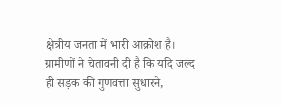क्षेत्रीय जनता में भारी आक्रोश है। ग्रामीणों ने चेतावनी दी है कि यदि जल्द ही सड़क की गुणवत्ता सुधारने,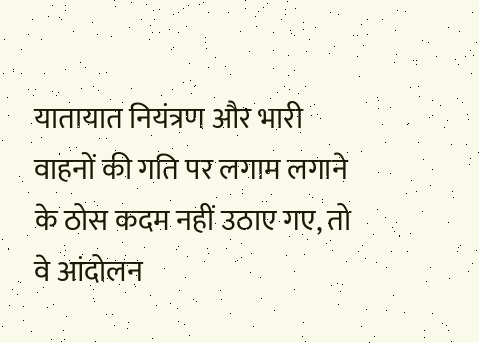यातायात नियंत्रण और भारी वाहनों की गति पर लगाम लगाने के ठोस कदम नहीं उठाए गए, तो वे आंदोलन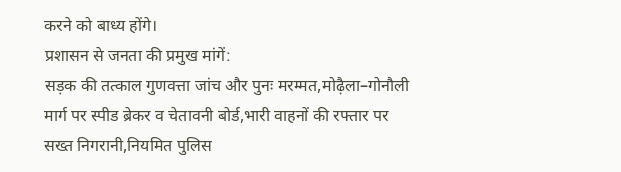करने को बाध्य होंगे।
प्रशासन से जनता की प्रमुख मांगें:
सड़क की तत्काल गुणवत्ता जांच और पुनः मरम्मत,मोढ़ैला–गोनौली मार्ग पर स्पीड ब्रेकर व चेतावनी बोर्ड,भारी वाहनों की रफ्तार पर सख्त निगरानी,नियमित पुलिस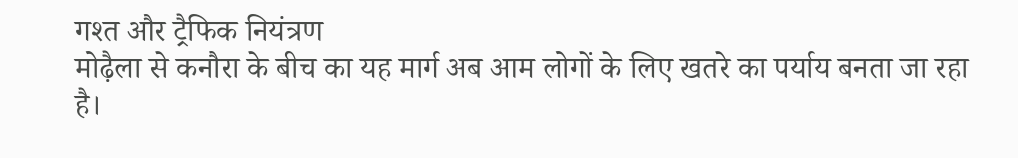गश्त और ट्रैफिक नियंत्रण
मोढ़ैला से कनौरा के बीच का यह मार्ग अब आम लोगों के लिए खतरे का पर्याय बनता जा रहा है।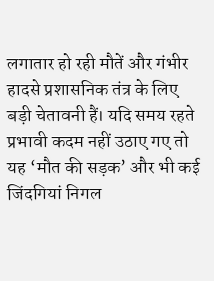लगातार हो रही मौतें और गंभीर हादसे प्रशासनिक तंत्र के लिए बड़ी चेतावनी हैं। यदि समय रहते प्रभावी कदम नहीं उठाए गए तो यह ‘मौत की सड़क’ और भी कई जिंदगियां निगल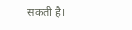सकती है।